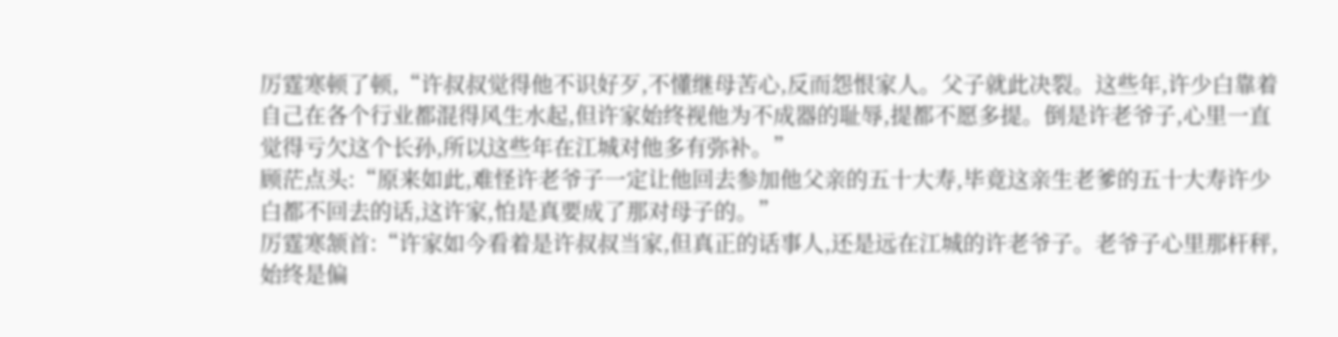厉霆寒顿了顿,“许叔叔觉得他不识好歹,不懂继母苦心,反而怨恨家人。父子就此决裂。这些年,许少白靠着自己在各个行业都混得风生水起,但许家始终视他为不成器的耻辱,提都不愿多提。倒是许老爷子,心里一直觉得亏欠这个长孙,所以这些年在江城对他多有弥补。”
顾茫点头:“原来如此,难怪许老爷子一定让他回去参加他父亲的五十大寿,毕竟这亲生老爹的五十大寿许少白都不回去的话,这许家,怕是真要成了那对母子的。”
厉霆寒颔首:“许家如今看着是许叔叔当家,但真正的话事人,还是远在江城的许老爷子。老爷子心里那杆秤,始终是偏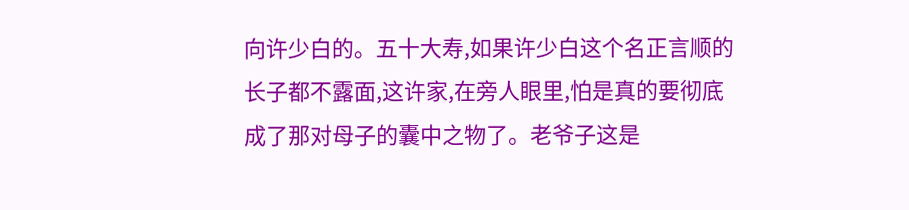向许少白的。五十大寿,如果许少白这个名正言顺的长子都不露面,这许家,在旁人眼里,怕是真的要彻底成了那对母子的囊中之物了。老爷子这是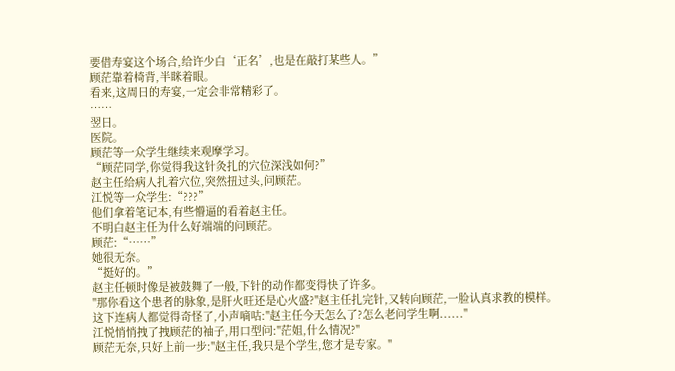要借寿宴这个场合,给许少白‘正名’,也是在敲打某些人。”
顾茫靠着椅背,半眯着眼。
看来,这周日的寿宴,一定会非常精彩了。
……
翌日。
医院。
顾茫等一众学生继续来观摩学习。
“顾茫同学,你觉得我这针灸扎的穴位深浅如何?”
赵主任给病人扎着穴位,突然扭过头,问顾茫。
江悦等一众学生:“???”
他们拿着笔记本,有些懵逼的看着赵主任。
不明白赵主任为什么好端端的问顾茫。
顾茫:“……”
她很无奈。
“挺好的。”
赵主任顿时像是被鼓舞了一般,下针的动作都变得快了许多。
"那你看这个患者的脉象,是肝火旺还是心火盛?"赵主任扎完针,又转向顾茫,一脸认真求教的模样。
这下连病人都觉得奇怪了,小声嘀咕:"赵主任今天怎么了?怎么老问学生啊......"
江悦悄悄拽了拽顾茫的袖子,用口型问:"茫姐,什么情况?"
顾茫无奈,只好上前一步:"赵主任,我只是个学生,您才是专家。"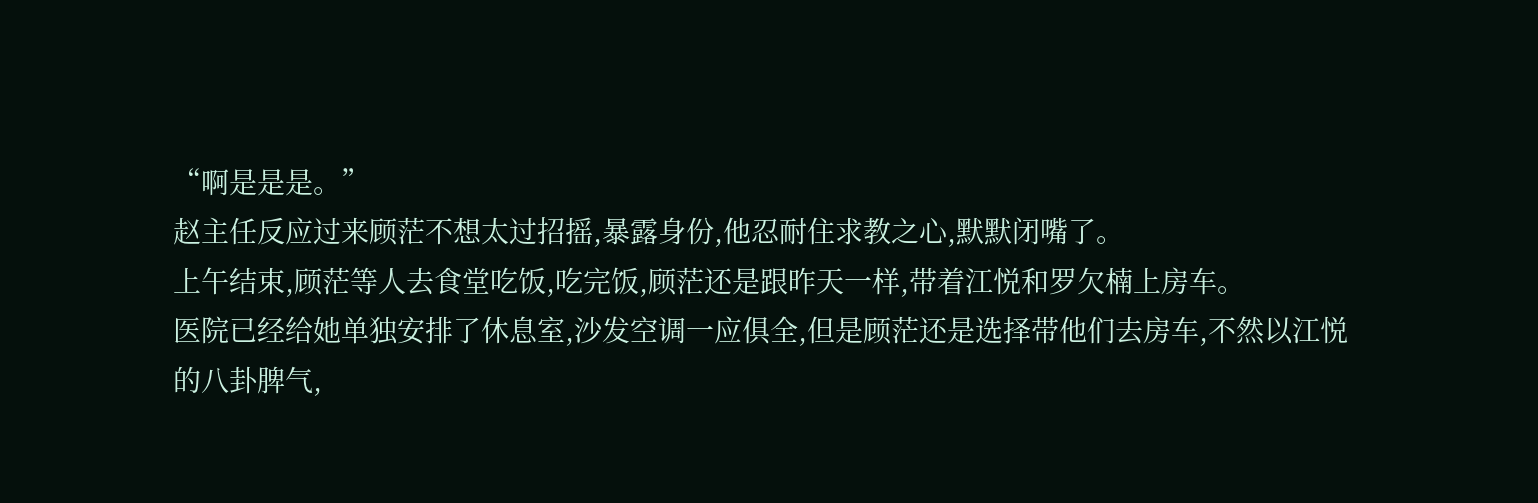“啊是是是。”
赵主任反应过来顾茫不想太过招摇,暴露身份,他忍耐住求教之心,默默闭嘴了。
上午结束,顾茫等人去食堂吃饭,吃完饭,顾茫还是跟昨天一样,带着江悦和罗欠楠上房车。
医院已经给她单独安排了休息室,沙发空调一应俱全,但是顾茫还是选择带他们去房车,不然以江悦的八卦脾气,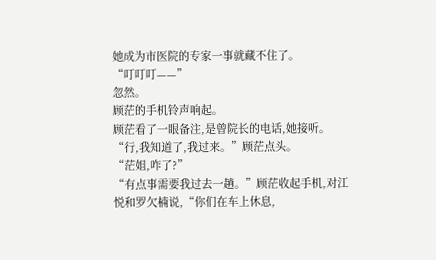她成为市医院的专家一事就藏不住了。
“叮叮叮——”
忽然。
顾茫的手机铃声响起。
顾茫看了一眼备注,是曾院长的电话,她接听。
“行,我知道了,我过来。”顾茫点头。
“茫姐,咋了?”
“有点事需要我过去一趟。”顾茫收起手机,对江悦和罗欠楠说,“你们在车上休息,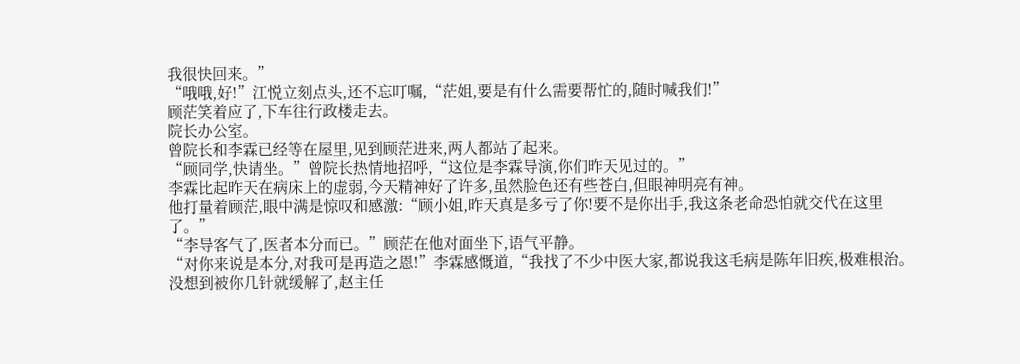我很快回来。”
“哦哦,好!”江悦立刻点头,还不忘叮嘱,“茫姐,要是有什么需要帮忙的,随时喊我们!”
顾茫笑着应了,下车往行政楼走去。
院长办公室。
曾院长和李霖已经等在屋里,见到顾茫进来,两人都站了起来。
“顾同学,快请坐。”曾院长热情地招呼,“这位是李霖导演,你们昨天见过的。”
李霖比起昨天在病床上的虚弱,今天精神好了许多,虽然脸色还有些苍白,但眼神明亮有神。
他打量着顾茫,眼中满是惊叹和感激:“顾小姐,昨天真是多亏了你!要不是你出手,我这条老命恐怕就交代在这里了。”
“李导客气了,医者本分而已。”顾茫在他对面坐下,语气平静。
“对你来说是本分,对我可是再造之恩!”李霖感慨道,“我找了不少中医大家,都说我这毛病是陈年旧疾,极难根治。没想到被你几针就缓解了,赵主任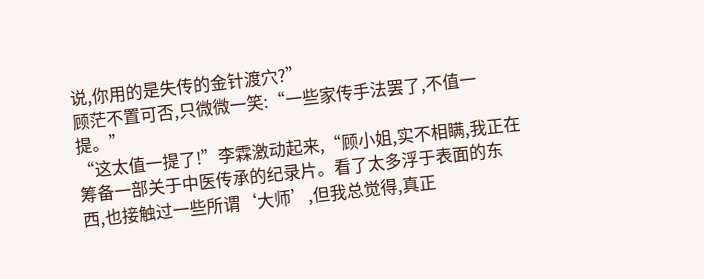说,你用的是失传的金针渡穴?”
顾茫不置可否,只微微一笑:“一些家传手法罢了,不值一提。”
“这太值一提了!”李霖激动起来,“顾小姐,实不相瞒,我正在筹备一部关于中医传承的纪录片。看了太多浮于表面的东西,也接触过一些所谓‘大师’,但我总觉得,真正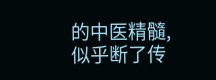的中医精髓,似乎断了传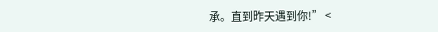承。直到昨天遇到你!” <